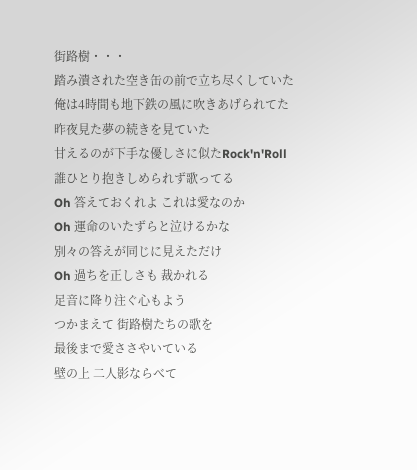街路樹・・・
踏み潰された空き缶の前で立ち尽くしていた
俺は4時間も地下鉄の風に吹きあげられてた
昨夜見た夢の続きを見ていた
甘えるのが下手な優しさに似たRock'n'Roll
誰ひとり抱きしめられず歌ってる
Oh 答えておくれよ これは愛なのか
Oh 運命のいたずらと泣けるかな
別々の答えが同じに見えただけ
Oh 過ちを正しさも 裁かれる
足音に降り注ぐ心もよう
つかまえて 街路樹たちの歌を
最後まで愛ささやいている
壁の上 二人影ならべて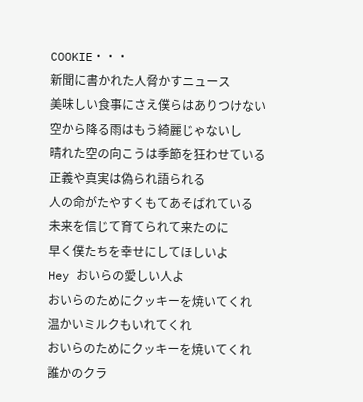COOKIE・・・
新聞に書かれた人脅かすニュース
美味しい食事にさえ僕らはありつけない
空から降る雨はもう綺麗じゃないし
晴れた空の向こうは季節を狂わせている
正義や真実は偽られ語られる
人の命がたやすくもてあそばれている
未来を信じて育てられて来たのに
早く僕たちを幸せにしてほしいよ
Hey おいらの愛しい人よ
おいらのためにクッキーを焼いてくれ
温かいミルクもいれてくれ
おいらのためにクッキーを焼いてくれ
誰かのクラ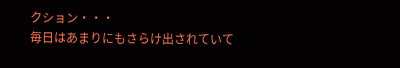クション・・・
毎日はあまりにもさらけ出されていて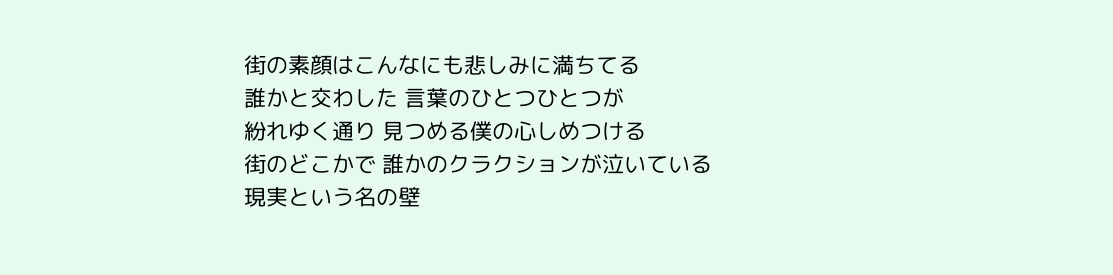街の素顔はこんなにも悲しみに満ちてる
誰かと交わした 言葉のひとつひとつが
紛れゆく通り 見つめる僕の心しめつける
街のどこかで 誰かのクラクションが泣いている
現実という名の壁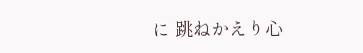に 跳ねかえり心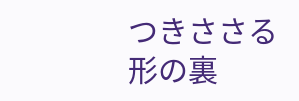つきささる
形の裏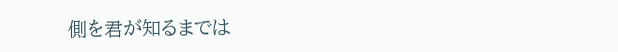側を君が知るまでは